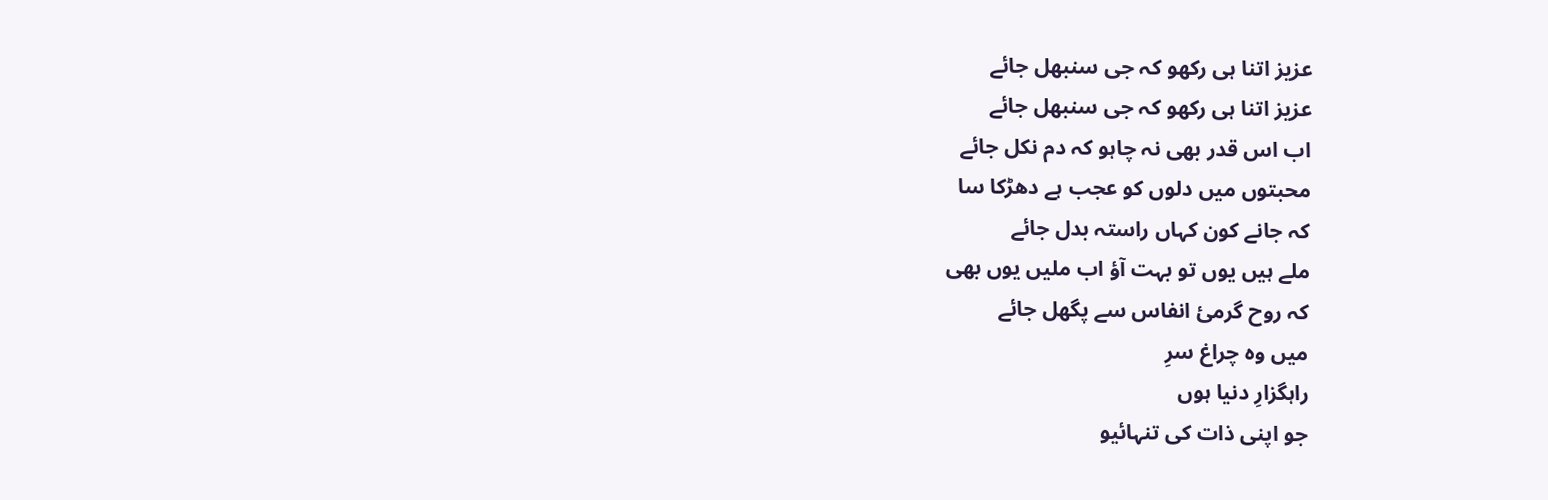عزیز اتنا ہی رکھو کہ جی سنبھل جائے
عزیز اتنا ہی رکھو کہ جی سنبھل جائے
اب اس قدر بھی نہ چاہو کہ دم نکل جائے
محبتوں میں دلوں کو عجب ہے دھڑکا سا
کہ جانے کون کہاں راستہ بدل جائے
ملے ہیں یوں تو بہت آؤ اب ملیں یوں بھی
کہ روح گرمئ انفاس سے پگھل جائے
میں وہ چراغ سرِ
راہگزارِ دنیا ہوں
جو اپنی ذات کی تنہائیو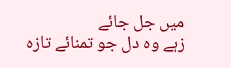میں جل جائے
زہے وہ دل جو تمنائے تازہ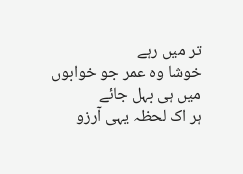تر میں رہے
خوشا وہ عمر جو خوابوں میں ہی بہل جائے
ہر اک لحظہ یہی آرزو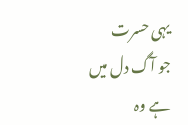یہی حسرت
جو آگ دل میں ہے وہ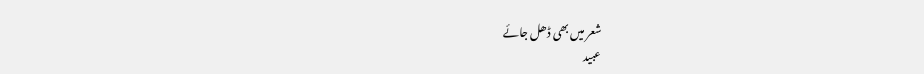شعر میں بھی ڈھل جائے
عبید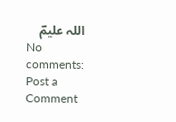اللہ علیمؔ
No comments:
Post a Comment